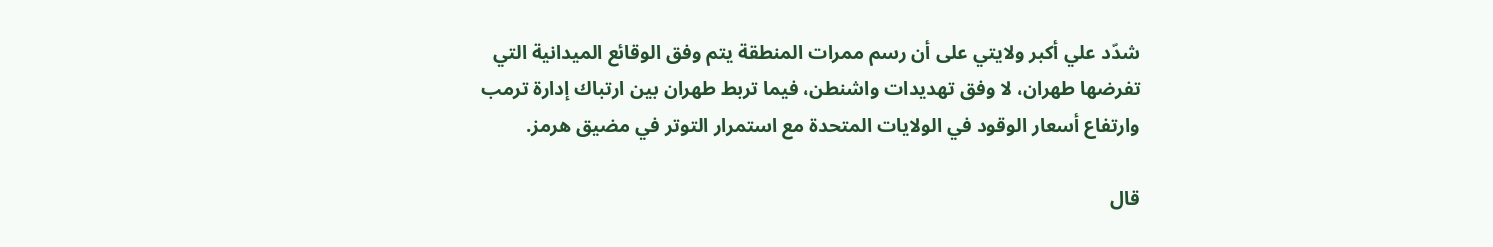شدّد علي أكبر ولايتي على أن رسم ممرات المنطقة يتم وفق الوقائع الميدانية التي تفرضها طهران، لا وفق تهديدات واشنطن، فيما تربط طهران بين ارتباك إدارة ترمب وارتفاع أسعار الوقود في الولايات المتحدة مع استمرار التوتر في مضيق هرمز.

قال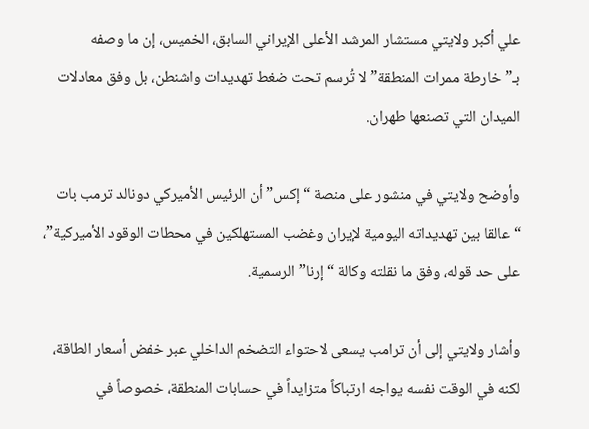علي أكبر ولايتي مستشار المرشد الأعلى الإيراني السابق، الخميس، إن ما وصفه بـ”خارطة ممرات المنطقة” لا تُرسم تحت ضغط تهديدات واشنطن، بل وفق معادلات الميدان التي تصنعها طهران.

وأوضح ولايتي في منشور على منصة “إكس” أن الرئيس الأميركي دونالد ترمب بات “عالقا بين تهديداته اليومية لإيران وغضب المستهلكين في محطات الوقود الأميركية”، على حد قوله، وفق ما نقلته وكالة “إرنا” الرسمية.

وأشار ولايتي إلى أن ترامب يسعى لاحتواء التضخم الداخلي عبر خفض أسعار الطاقة، لكنه في الوقت نفسه يواجه ارتباكاً متزايداً في حسابات المنطقة، خصوصاً في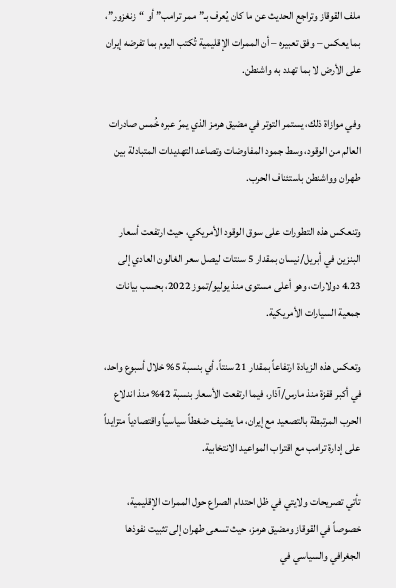ملف القوقاز وتراجع الحديث عن ما كان يُعرف بـ”ممر ترامب” أو “زنغزور”، بما يعكس – وفق تعبيره – أن الممرات الإقليمية تُكتب اليوم بما تفرضه إيران على الأرض لا بما تهدد به واشنطن.

وفي موازاة ذلك، يستمر التوتر في مضيق هرمز الذي يمرّ عبره خُمس صادرات العالم من الوقود، وسط جمود المفاوضات وتصاعد التهديدات المتبادلة بين طهران وواشنطن باستئناف الحرب.

وتنعكس هذه التطورات على سوق الوقود الأمريكي، حيث ارتفعت أسعار البنزين في أبريل/نيسان بمقدار 5 سنتات ليصل سعر الغالون العادي إلى 4.23 دولارات، وهو أعلى مستوى منذ يوليو/تموز 2022، بحسب بيانات جمعية السيارات الأمريكية.

وتعكس هذه الزيادة ارتفاعاً بمقدار 21 سنتاً، أي بنسبة 5% خلال أسبوع واحد، في أكبر قفزة منذ مارس/آذار، فيما ارتفعت الأسعار بنسبة 42% منذ اندلاع الحرب المرتبطة بالتصعيد مع إيران، ما يضيف ضغطاً سياسياً واقتصادياً متزايداً على إدارة ترامب مع اقتراب المواعيد الانتخابية.

تأتي تصريحات ولايتي في ظل احتدام الصراع حول الممرات الإقليمية، خصوصاً في القوقاز ومضيق هرمز، حيث تسعى طهران إلى تثبيت نفوذها الجغرافي والسياسي في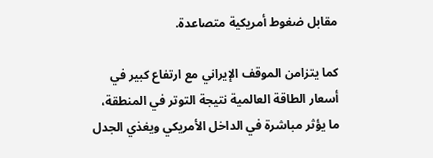مقابل ضغوط أمريكية متصاعدة.

كما يتزامن الموقف الإيراني مع ارتفاع كبير في أسعار الطاقة العالمية نتيجة التوتر في المنطقة، ما يؤثر مباشرة في الداخل الأمريكي ويغذي الجدل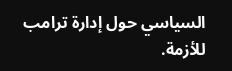السياسي حول إدارة ترامب للأزمة.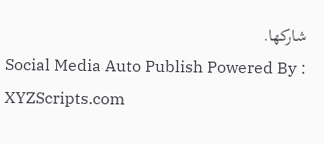شاركها.
Social Media Auto Publish Powered By : XYZScripts.com